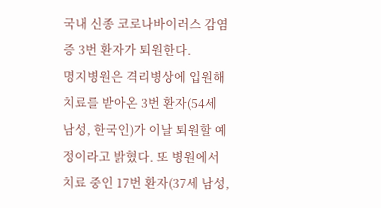국내 신종 코로나바이러스 감염증 3번 환자가 퇴원한다.
명지병원은 격리병상에 입원해 치료를 받아온 3번 환자(54세 남성, 한국인)가 이날 퇴원할 예정이라고 밝혔다. 또 병원에서 치료 중인 17번 환자(37세 남성,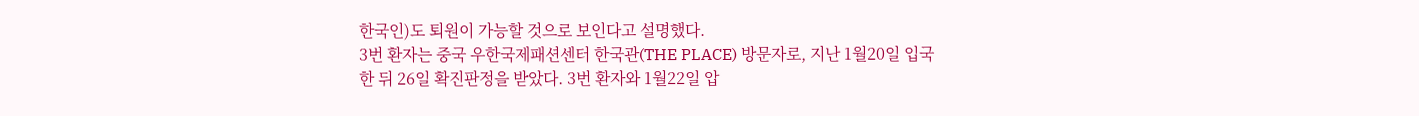한국인)도 퇴원이 가능할 것으로 보인다고 설명했다.
3번 환자는 중국 우한국제패션센터 한국관(THE PLACE) 방문자로, 지난 1월20일 입국한 뒤 26일 확진판정을 받았다. 3번 환자와 1월22일 압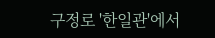구정로 '한일관'에서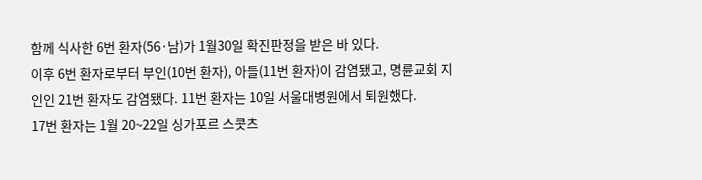함께 식사한 6번 환자(56·남)가 1월30일 확진판정을 받은 바 있다.
이후 6번 환자로부터 부인(10번 환자), 아들(11번 환자)이 감염됐고, 명륜교회 지인인 21번 환자도 감염됐다. 11번 환자는 10일 서울대병원에서 퇴원했다.
17번 환자는 1월 20~22일 싱가포르 스콧츠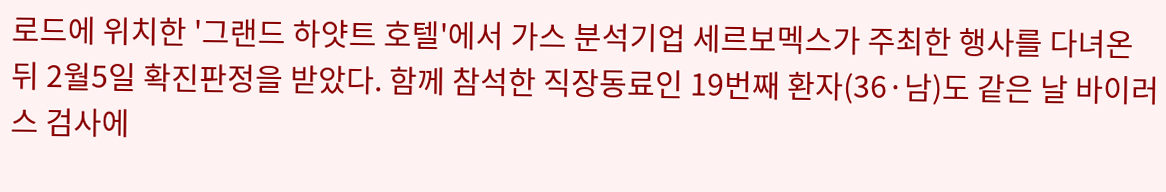로드에 위치한 '그랜드 하얏트 호텔'에서 가스 분석기업 세르보멕스가 주최한 행사를 다녀온 뒤 2월5일 확진판정을 받았다. 함께 참석한 직장동료인 19번째 환자(36·남)도 같은 날 바이러스 검사에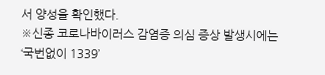서 양성을 확인했다.
※신종 코로나바이러스 감염증 의심 증상 발생시에는 ‘국번없이 1339’